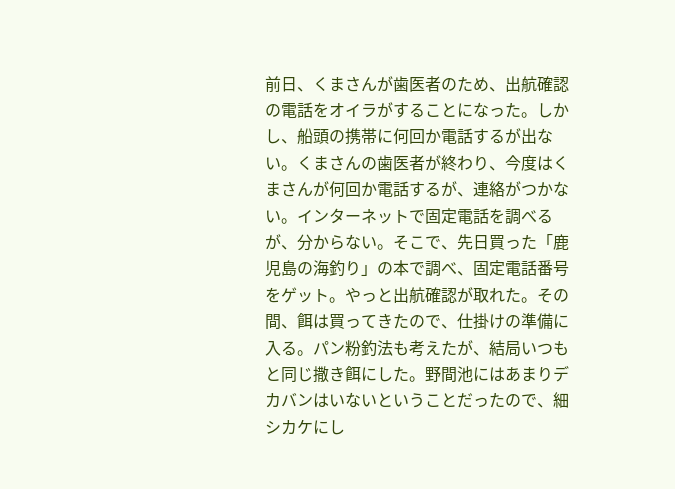前日、くまさんが歯医者のため、出航確認の電話をオイラがすることになった。しかし、船頭の携帯に何回か電話するが出ない。くまさんの歯医者が終わり、今度はくまさんが何回か電話するが、連絡がつかない。インターネットで固定電話を調べるが、分からない。そこで、先日買った「鹿児島の海釣り」の本で調べ、固定電話番号をゲット。やっと出航確認が取れた。その間、餌は買ってきたので、仕掛けの準備に入る。パン粉釣法も考えたが、結局いつもと同じ撒き餌にした。野間池にはあまりデカバンはいないということだったので、細シカケにし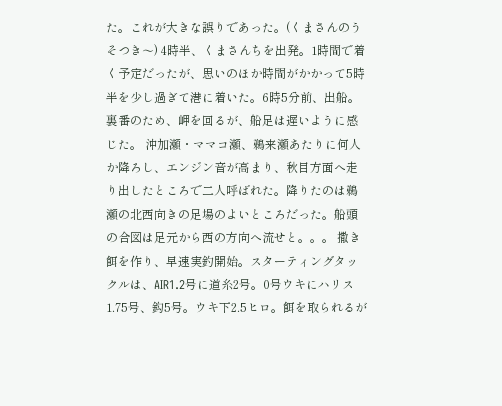た。これが大きな誤りであった。(くまさんのうそつき〜) 4時半、くまさんちを出発。1時間で着く予定だったが、思いのほか時間がかかって5時半を少し過ぎて港に着いた。6時5分前、出船。 裏番のため、岬を回るが、船足は遅いように感じた。 沖加瀬・ママコ瀬、鵜来瀬あたりに何人か降ろし、エンジン音が高まり、秋目方面へ走り出したところで二人呼ばれた。降りたのは鵜瀬の北西向きの足場のよいところだった。船頭の合図は足元から西の方向へ流せと。。。 撒き餌を作り、早速実釣開始。スターティングタックルは、AIR1.2号に道糸2号。0号ウキにハリス1.75号、鈎5号。ウキ下2.5ヒロ。餌を取られるが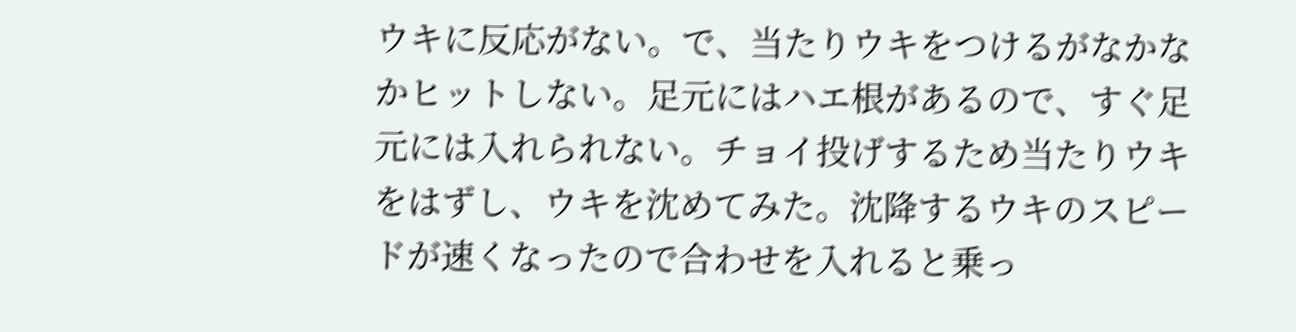ウキに反応がない。で、当たりウキをつけるがなかなかヒットしない。足元にはハエ根があるので、すぐ足元には入れられない。チョイ投げするため当たりウキをはずし、ウキを沈めてみた。沈降するウキのスピードが速くなったので合わせを入れると乗っ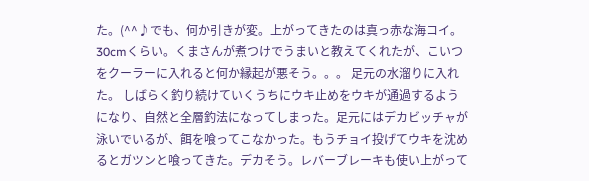た。(^^♪でも、何か引きが変。上がってきたのは真っ赤な海コイ。30cmくらい。くまさんが煮つけでうまいと教えてくれたが、こいつをクーラーに入れると何か縁起が悪そう。。。 足元の水溜りに入れた。 しばらく釣り続けていくうちにウキ止めをウキが通過するようになり、自然と全層釣法になってしまった。足元にはデカビッチャが泳いでいるが、餌を喰ってこなかった。もうチョイ投げてウキを沈めるとガツンと喰ってきた。デカそう。レバーブレーキも使い上がって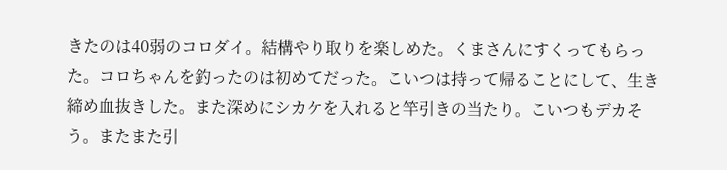きたのは40弱のコロダイ。結構やり取りを楽しめた。くまさんにすくってもらった。コロちゃんを釣ったのは初めてだった。こいつは持って帰ることにして、生き締め血抜きした。また深めにシカケを入れると竿引きの当たり。こいつもデカそう。またまた引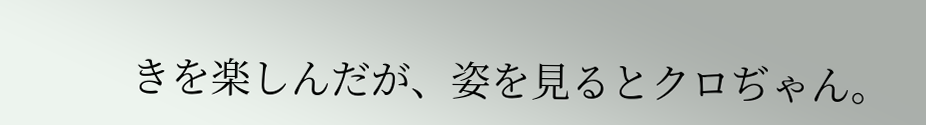きを楽しんだが、姿を見るとクロぢゃん。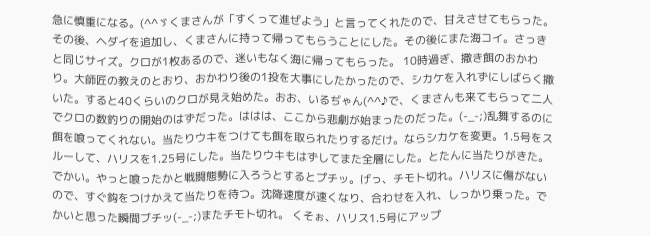急に慎重になる。(^^ゞくまさんが「すくって進ぜよう」と言ってくれたので、甘えさせてもらった。その後、ヘダイを追加し、くまさんに持って帰ってもらうことにした。その後にまた海コイ。さっきと同じサイズ。クロが1枚あるので、迷いもなく海に帰ってもらった。 10時過ぎ、撒き餌のおかわり。大師匠の教えのとおり、おかわり後の1投を大事にしたかったので、シカケを入れずにしばらく撒いた。すると40くらいのクロが見え始めた。おお、いるぢゃん(^^♪で、くまさんも来てもらって二人でクロの数釣りの開始のはずだった。ははは、ここから悲劇が始まったのだった。(-_-;)乱舞するのに餌を喰ってくれない。当たりウキをつけても餌を取られたりするだけ。ならシカケを変更。1.5号をスルーして、ハリスを1.25号にした。当たりウキもはずしてまた全層にした。とたんに当たりがきた。でかい。やっと喰ったかと戦闘態勢に入ろうとするとプチッ。げっ、チモト切れ。ハリスに傷がないので、すぐ鈎をつけかえて当たりを待つ。沈降速度が速くなり、合わせを入れ、しっかり乗った。でかいと思った瞬間ブチッ(-_-;)またチモト切れ。 くそぉ、ハリス1.5号にアップ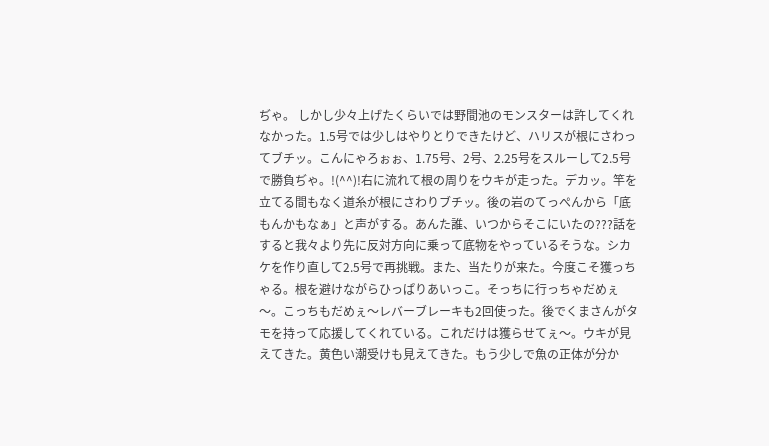ぢゃ。 しかし少々上げたくらいでは野間池のモンスターは許してくれなかった。1.5号では少しはやりとりできたけど、ハリスが根にさわってブチッ。こんにゃろぉぉ、1.75号、2号、2.25号をスルーして2.5号で勝負ぢゃ。!(^^)!右に流れて根の周りをウキが走った。デカッ。竿を立てる間もなく道糸が根にさわりブチッ。後の岩のてっぺんから「底もんかもなぁ」と声がする。あんた誰、いつからそこにいたの???話をすると我々より先に反対方向に乗って底物をやっているそうな。シカケを作り直して2.5号で再挑戦。また、当たりが来た。今度こそ獲っちゃる。根を避けながらひっぱりあいっこ。そっちに行っちゃだめぇ〜。こっちもだめぇ〜レバーブレーキも2回使った。後でくまさんがタモを持って応援してくれている。これだけは獲らせてぇ〜。ウキが見えてきた。黄色い潮受けも見えてきた。もう少しで魚の正体が分か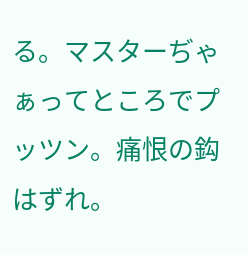る。マスターぢゃぁってところでプッツン。痛恨の鈎はずれ。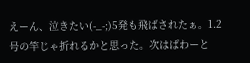えーん、泣きたい(-_-;)5発も飛ばされたぁ。1.2号の竿じゃ折れるかと思った。次はぱわーと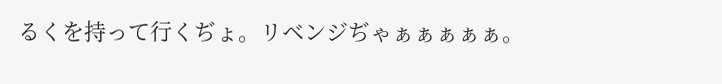るくを持って行くぢょ。リベンジぢゃぁぁぁぁぁ。